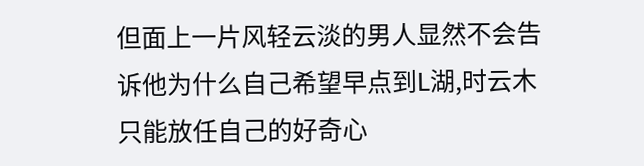但面上一片风轻云淡的男人显然不会告诉他为什么自己希望早点到L湖,时云木只能放任自己的好奇心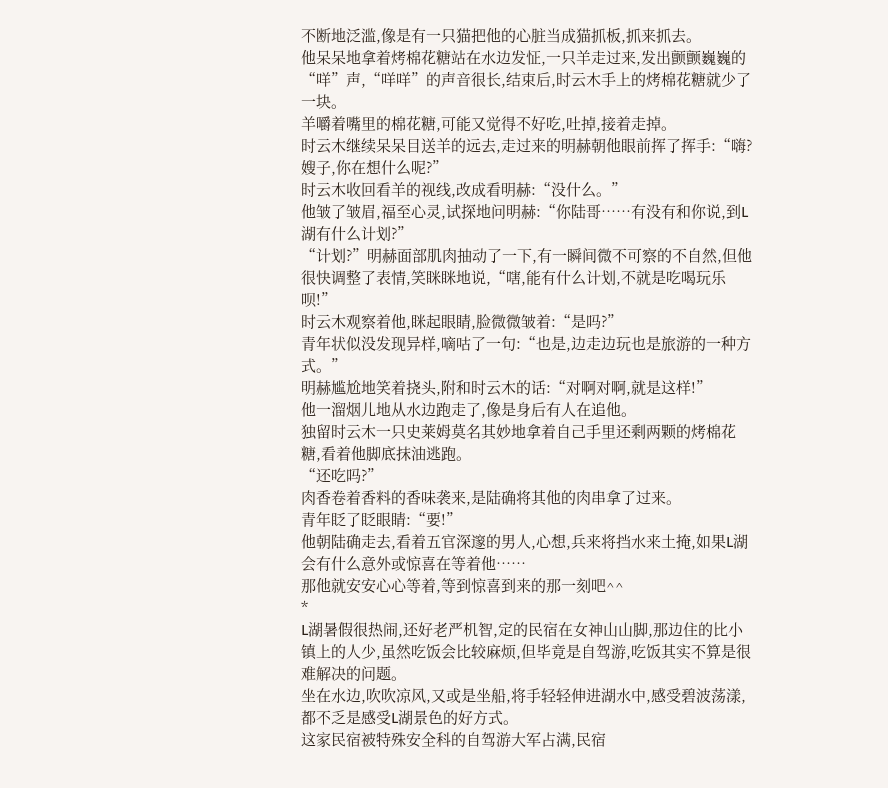不断地泛滥,像是有一只猫把他的心脏当成猫抓板,抓来抓去。
他呆呆地拿着烤棉花糖站在水边发怔,一只羊走过来,发出颤颤巍巍的“咩”声,“咩咩”的声音很长,结束后,时云木手上的烤棉花糖就少了一块。
羊嚼着嘴里的棉花糖,可能又觉得不好吃,吐掉,接着走掉。
时云木继续呆呆目送羊的远去,走过来的明赫朝他眼前挥了挥手:“嗨?嫂子,你在想什么呢?”
时云木收回看羊的视线,改成看明赫:“没什么。”
他皱了皱眉,福至心灵,试探地问明赫:“你陆哥……有没有和你说,到L湖有什么计划?”
“计划?”明赫面部肌肉抽动了一下,有一瞬间微不可察的不自然,但他很快调整了表情,笑眯眯地说,“嗐,能有什么计划,不就是吃喝玩乐呗!”
时云木观察着他,眯起眼睛,脸微微皱着:“是吗?”
青年状似没发现异样,嘀咕了一句:“也是,边走边玩也是旅游的一种方式。”
明赫尴尬地笑着挠头,附和时云木的话:“对啊对啊,就是这样!”
他一溜烟儿地从水边跑走了,像是身后有人在追他。
独留时云木一只史莱姆莫名其妙地拿着自己手里还剩两颗的烤棉花糖,看着他脚底抹油逃跑。
“还吃吗?”
肉香卷着香料的香味袭来,是陆确将其他的肉串拿了过来。
青年眨了眨眼睛:“要!”
他朝陆确走去,看着五官深邃的男人,心想,兵来将挡水来土掩,如果L湖会有什么意外或惊喜在等着他……
那他就安安心心等着,等到惊喜到来的那一刻吧^^
*
L湖暑假很热闹,还好老严机智,定的民宿在女神山山脚,那边住的比小镇上的人少,虽然吃饭会比较麻烦,但毕竟是自驾游,吃饭其实不算是很难解决的问题。
坐在水边,吹吹凉风,又或是坐船,将手轻轻伸进湖水中,感受碧波荡漾,都不乏是感受L湖景色的好方式。
这家民宿被特殊安全科的自驾游大军占满,民宿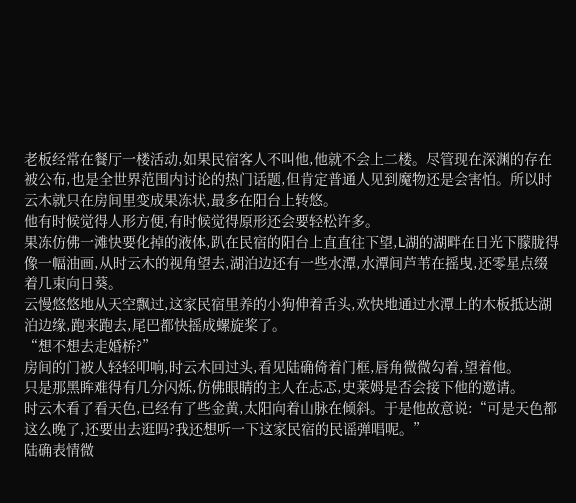老板经常在餐厅一楼活动,如果民宿客人不叫他,他就不会上二楼。尽管现在深渊的存在被公布,也是全世界范围内讨论的热门话题,但肯定普通人见到魔物还是会害怕。所以时云木就只在房间里变成果冻状,最多在阳台上转悠。
他有时候觉得人形方便,有时候觉得原形还会要轻松许多。
果冻仿佛一滩快要化掉的液体,趴在民宿的阳台上直直往下望,L湖的湖畔在日光下朦胧得像一幅油画,从时云木的视角望去,湖泊边还有一些水潭,水潭间芦苇在摇曳,还零星点缀着几束向日葵。
云慢悠悠地从天空飘过,这家民宿里养的小狗伸着舌头,欢快地通过水潭上的木板抵达湖泊边缘,跑来跑去,尾巴都快摇成螺旋桨了。
“想不想去走婚桥?”
房间的门被人轻轻叩响,时云木回过头,看见陆确倚着门框,唇角微微勾着,望着他。
只是那黑眸难得有几分闪烁,仿佛眼睛的主人在忐忑,史莱姆是否会接下他的邀请。
时云木看了看天色,已经有了些金黄,太阳向着山脉在倾斜。于是他故意说:“可是天色都这么晚了,还要出去逛吗?我还想听一下这家民宿的民谣弹唱呢。”
陆确表情微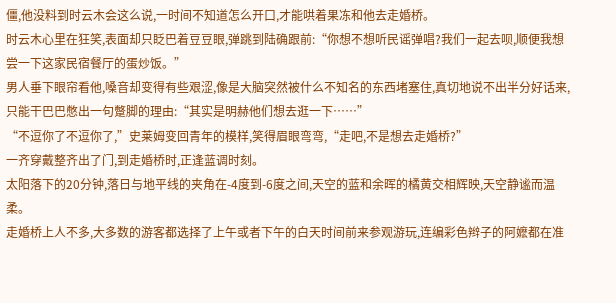僵,他没料到时云木会这么说,一时间不知道怎么开口,才能哄着果冻和他去走婚桥。
时云木心里在狂笑,表面却只眨巴着豆豆眼,弹跳到陆确跟前:“你想不想听民谣弹唱?我们一起去呗,顺便我想尝一下这家民宿餐厅的蛋炒饭。”
男人垂下眼帘看他,嗓音却变得有些艰涩,像是大脑突然被什么不知名的东西堵塞住,真切地说不出半分好话来,只能干巴巴憋出一句蹩脚的理由:“其实是明赫他们想去逛一下……”
“不逗你了不逗你了,”史莱姆变回青年的模样,笑得眉眼弯弯,“走吧,不是想去走婚桥?”
一齐穿戴整齐出了门,到走婚桥时,正逢蓝调时刻。
太阳落下的20分钟,落日与地平线的夹角在-4度到-6度之间,天空的蓝和余晖的橘黄交相辉映,天空静谧而温柔。
走婚桥上人不多,大多数的游客都选择了上午或者下午的白天时间前来参观游玩,连编彩色辫子的阿嬷都在准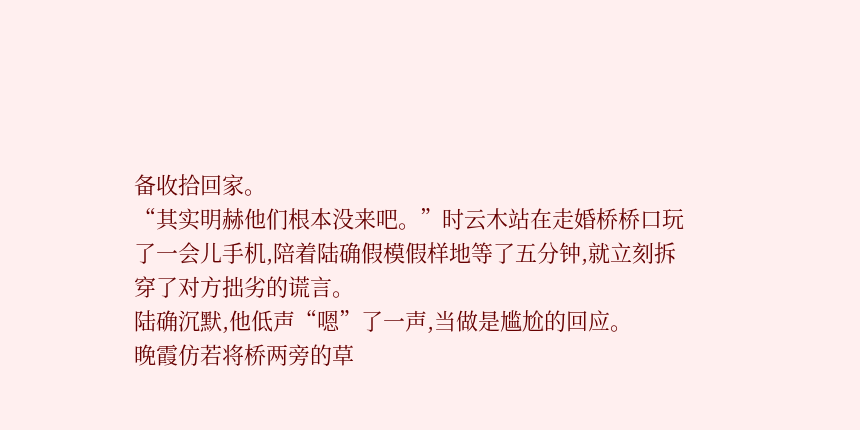备收拾回家。
“其实明赫他们根本没来吧。”时云木站在走婚桥桥口玩了一会儿手机,陪着陆确假模假样地等了五分钟,就立刻拆穿了对方拙劣的谎言。
陆确沉默,他低声“嗯”了一声,当做是尴尬的回应。
晚霞仿若将桥两旁的草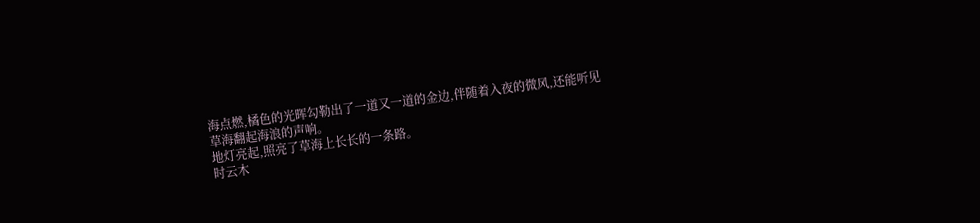海点燃,橘色的光晖勾勒出了一道又一道的金边,伴随着入夜的微风,还能听见草海翻起海浪的声响。
地灯亮起,照亮了草海上长长的一条路。
时云木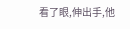看了眼,伸出手,他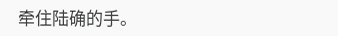牵住陆确的手。